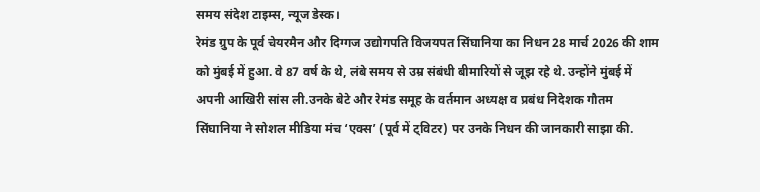समय संदेश टाइम्स, न्यूज डेस्क।
रेमंड ग्रुप के पूर्व चेयरमैन और दिग्गज उद्योगपति विजयपत सिंघानिया का निधन 28 मार्च 2026 की शाम को मुंबई में हुआ. वे 87 वर्ष के थे, लंबे समय से उम्र संबंधी बीमारियों से जूझ रहे थे. उन्होंने मुंबई में अपनी आखिरी सांस ली.उनके बेटे और रेमंड समूह के वर्तमान अध्यक्ष व प्रबंध निदेशक गौतम सिंघानिया ने सोशल मीडिया मंच ‘एक्स’ (पूर्व में ट्विटर) पर उनके निधन की जानकारी साझा की.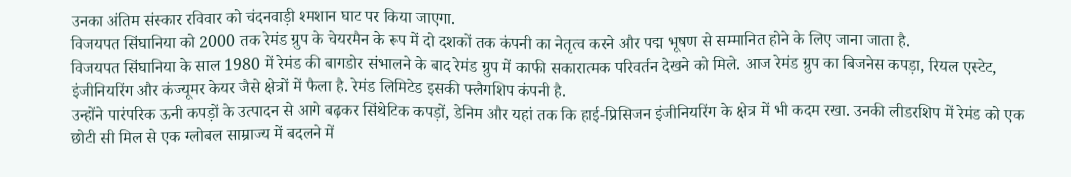उनका अंतिम संस्कार रविवार को चंदनवाड़ी श्मशान घाट पर किया जाएगा.
विजयपत सिंघानिया को 2000 तक रेमंड ग्रुप के चेयरमैन के रूप में दो दशकों तक कंपनी का नेतृत्व करने और पद्म भूषण से सम्मानित होने के लिए जाना जाता है.
विजयपत सिंघानिया के साल 1980 में रेमंड की बागडोर संभालने के बाद रेमंड ग्रुप में काफी सकारात्मक परिवर्तन देखने को मिले. आज रेमंड ग्रुप का बिजनेस कपड़ा, रियल एस्टेट, इंजीनियरिंग और कंज्यूमर केयर जैसे क्षेत्रों में फैला है. रेमंड लिमिटेड इसकी फ्लैगशिप कंपनी है.
उन्होंने पारंपरिक ऊनी कपड़ों के उत्पादन से आगे बढ़कर सिंथेटिक कपड़ों, डेनिम और यहां तक कि हाई-प्रिसिजन इंजीनियरिंग के क्षेत्र में भी कदम रखा. उनकी लीडरशिप में रेमंड को एक छोटी सी मिल से एक ग्लोबल साम्राज्य में बदलने में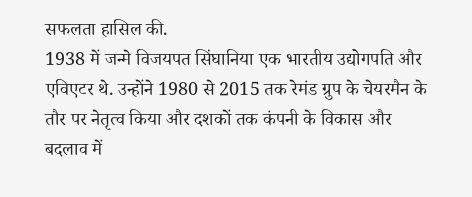सफलता हासिल की.
1938 में जन्मे विजयपत सिंघानिया एक भारतीय उद्योगपति और एविएटर थे. उन्होंने 1980 से 2015 तक रेमंड ग्रुप के चेयरमैन के तौर पर नेतृत्व किया और दशकों तक कंपनी के विकास और बदलाव में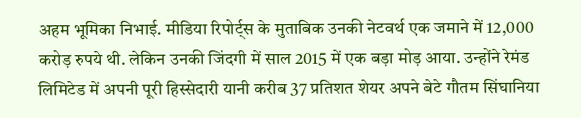अहम भूमिका निभाई. मीडिया रिपोर्ट्स के मुताबिक उनकी नेटवर्थ एक जमाने में 12,000 करोड़ रुपये थी. लेकिन उनकी जिंदगी में साल 2015 में एक बड़ा मोड़ आया. उन्होंने रेमंड लिमिटेड में अपनी पूरी हिस्सेदारी यानी करीब 37 प्रतिशत शेयर अपने बेटे गौतम सिंघानिया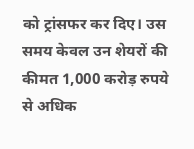को ट्रांसफर कर दिए। उस समय केवल उन शेयरों की कीमत 1,000 करोड़ रुपये से अधिक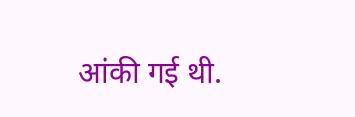आंकी गई थी.